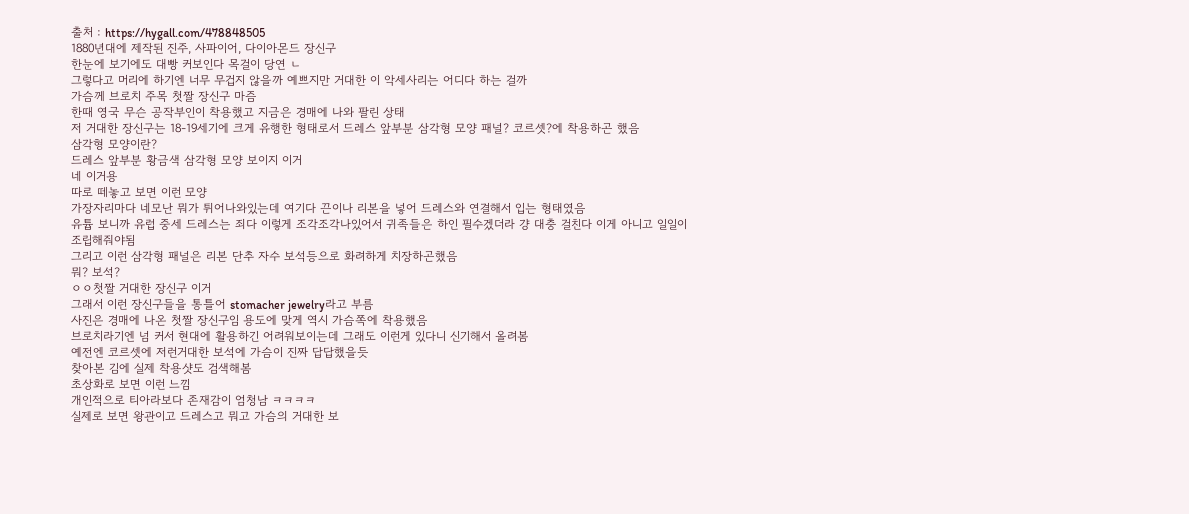출처 : https://hygall.com/478848505
1880년대에 제작된 진주, 사파이어, 다이아몬드 장신구
한눈에 보기에도 대빵 커보인다 목걸이 당연 ㄴ
그렇다고 머리에 하기엔 너무 무겁지 않을까 예쁘지만 거대한 이 악세사리는 어디다 하는 걸까
가슴께 브로치 주목 첫짤 장신구 마즘
한때 영국 무슨 공작부인이 착용했고 지금은 경매에 나와 팔린 상태
저 거대한 장신구는 18-19세기에 크게 유행한 형태로서 드레스 앞부분 삼각형 모양 패널? 코르셋?에 착용하곤 했음
삼각형 모양이란?
드레스 앞부분 황금색 삼각형 모양 보이지 이거
네 이거용
따로 떼놓고 보면 이런 모양
가장자리마다 네모난 뭐가 튀어나와있는데 여기다 끈이나 리본을 넣어 드레스와 연결해서 입는 형태였음
유튭 보니까 유럽 중세 드레스는 죄다 이렇게 조각조각나있어서 귀족들은 하인 필수겠더라 걍 대충 걸친다 이게 아니고 일일이 조립해줘야됨
그리고 이런 삼각형 패널은 리본 단추 자수 보석등으로 화려하게 치장하곤했음
뭐? 보석?
ㅇㅇ첫짤 거대한 장신구 이거
그래서 이런 장신구들을 통틀어 stomacher jewelry라고 부름
사진은 경매에 나온 첫짤 장신구임 용도에 맞게 역시 가슴쪽에 착용했음
브로치라기엔 넘 커서 현대에 활용하긴 어려워보이는데 그래도 이런게 있다니 신기해서 올려봄
예전엔 코르셋에 저런거대한 보석에 가슴이 진짜 답답했을듯
찾아본 김에 실제 착용샷도 검색해봄
초상화로 보면 이런 느낌
개인적으로 티아라보다 존재감이 엄청남 ㅋㅋㅋㅋ
실제로 보면 왕관이고 드레스고 뭐고 가슴의 거대한 보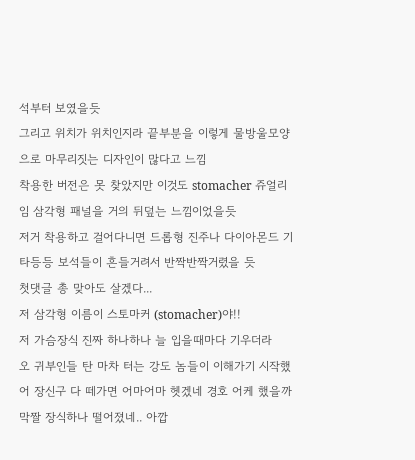석부터 보였을듯
그리고 위치가 위치인지라 끝부분을 이렇게 물방울모양으로 마무리짓는 디자인이 많다고 느낌
착용한 버전은 못 찾았지만 이것도 stomacher 쥬얼리임 삼각형 패널을 거의 뒤덮는 느낌이었을듯
저거 착용하고 걸어다니면 드롭형 진주나 다이아몬드 기타등등 보석들이 흔들거려서 반짝반짝거렸을 듯
첫댓글 총 맞아도 살겠다...
저 삼각형 이름이 스토마커 (stomacher)야!!
저 가슴장식 진짜 하나하나 늘 입을때마다 기우더라
오 귀부인들 탄 마차 터는 강도 놈들이 이해가기 시작했어 장신구 다 떼가면 어마어마 헷겠네 경호 어케 했을까
막짤 장식하나 떨어졌네.. 아깝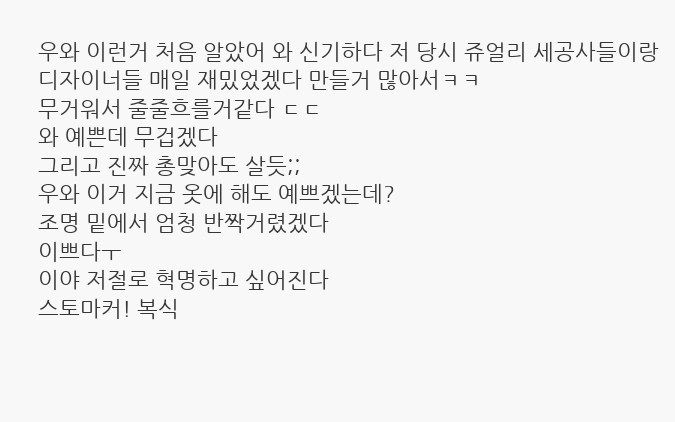우와 이런거 처음 알았어 와 신기하다 저 당시 쥬얼리 세공사들이랑 디자이너들 매일 재밌었겠다 만들거 많아서ㅋㅋ
무거워서 줄줄흐를거같다 ㄷㄷ
와 예쁜데 무겁겠다
그리고 진짜 총맞아도 살듯;;
우와 이거 지금 옷에 해도 예쁘겠는데?
조명 밑에서 엄청 반짝거렸겠다
이쁘다ㅜ
이야 저절로 혁명하고 싶어진다
스토마커! 복식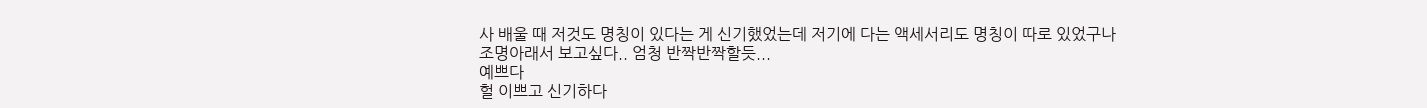사 배울 때 저것도 명칭이 있다는 게 신기했었는데 저기에 다는 액세서리도 명칭이 따로 있었구나
조명아래서 보고싶다.. 엄청 반짝반짝할듯...
예쁘다
헐 이쁘고 신기하다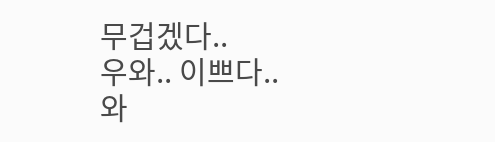무겁겠다..
우와.. 이쁘다..
와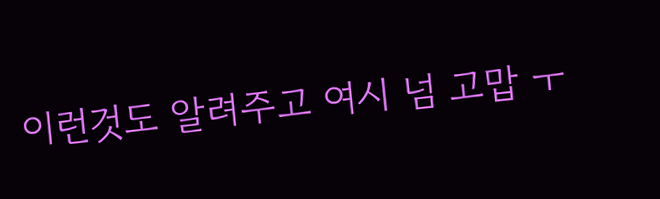이런것도 알려주고 여시 넘 고맙 ㅜ